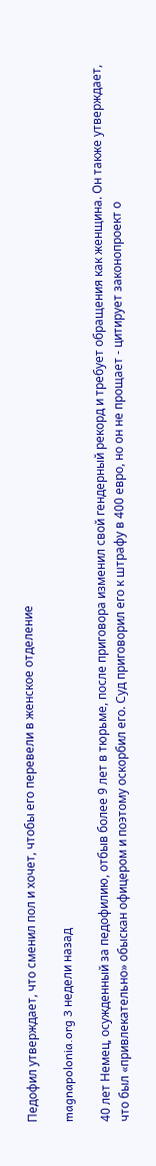Педофил утверждает, что сменил пол и хочет, чтобы его перевели в женское отделение

magnapolonia.org 3 недели назад

40 лет Немец, осужденный за педофилию, отбыв более 9 лет в тюрьме, после приговора изменил свой гендерный рекорд и требует обращения как женщина. Он также утверждает, что был «привлекательно» обыскан офицером и поэтому оскорбил его. Суд приговорил его к штрафу в 400 евро, но он не прощает - цитирует законопроект о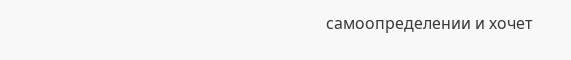самоопределении и хочет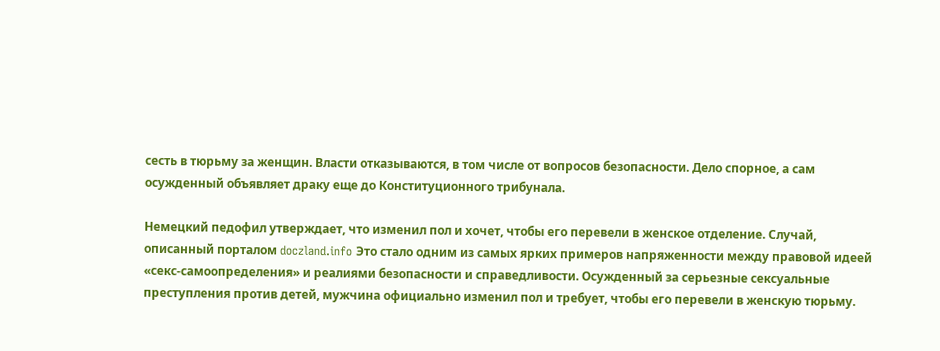сесть в тюрьму за женщин. Власти отказываются, в том числе от вопросов безопасности. Дело спорное, а сам осужденный объявляет драку еще до Конституционного трибунала.

Немецкий педофил утверждает, что изменил пол и хочет, чтобы его перевели в женское отделение. Случай, описанный порталом doczland.info Это стало одним из самых ярких примеров напряженности между правовой идеей «секс-самоопределения» и реалиями безопасности и справедливости. Осужденный за серьезные сексуальные преступления против детей, мужчина официально изменил пол и требует, чтобы его перевели в женскую тюрьму.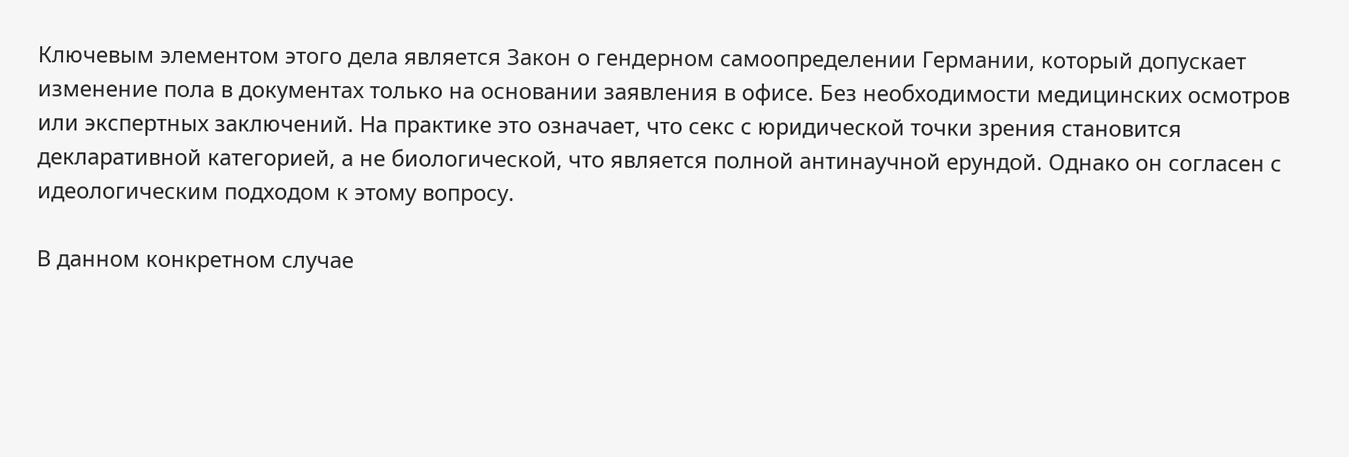Ключевым элементом этого дела является Закон о гендерном самоопределении Германии, который допускает изменение пола в документах только на основании заявления в офисе. Без необходимости медицинских осмотров или экспертных заключений. На практике это означает, что секс с юридической точки зрения становится декларативной категорией, а не биологической, что является полной антинаучной ерундой. Однако он согласен с идеологическим подходом к этому вопросу.

В данном конкретном случае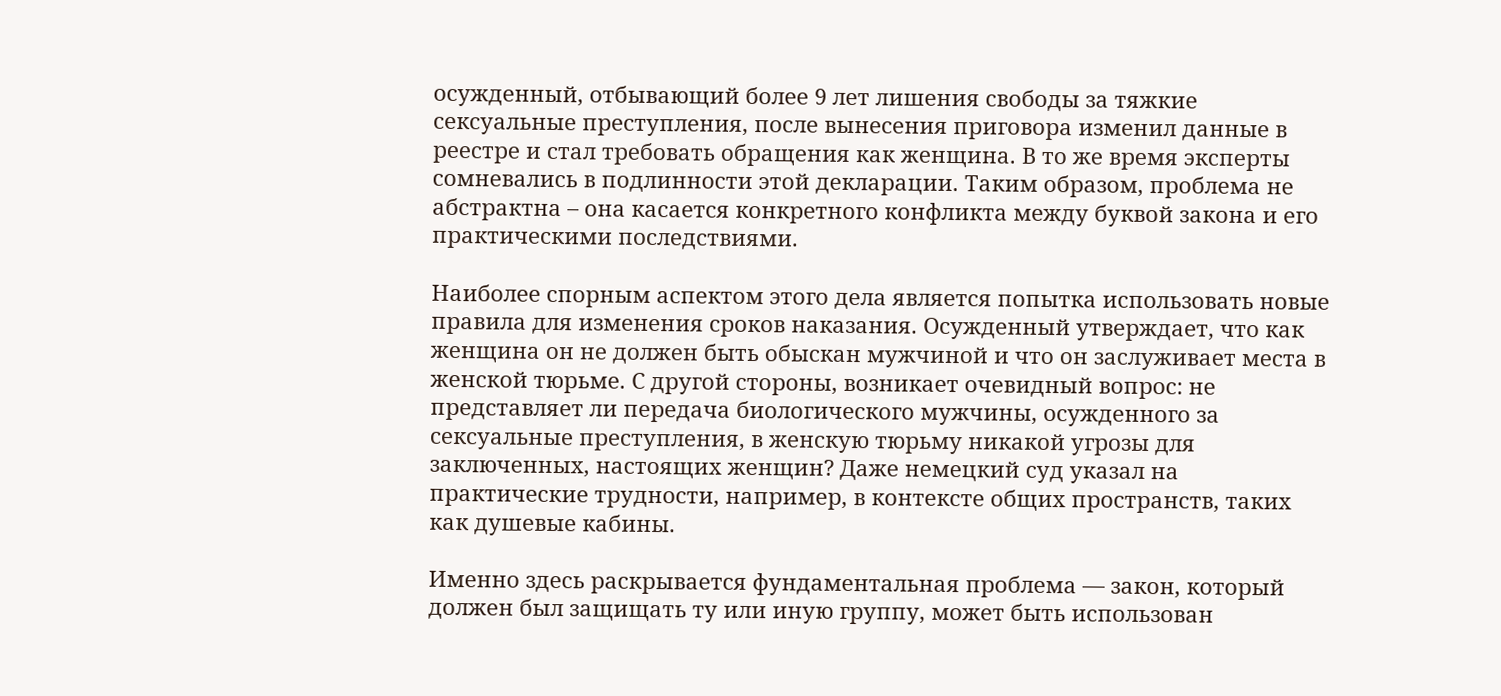осужденный, отбывающий более 9 лет лишения свободы за тяжкие сексуальные преступления, после вынесения приговора изменил данные в реестре и стал требовать обращения как женщина. В то же время эксперты сомневались в подлинности этой декларации. Таким образом, проблема не абстрактна – она касается конкретного конфликта между буквой закона и его практическими последствиями.

Наиболее спорным аспектом этого дела является попытка использовать новые правила для изменения сроков наказания. Осужденный утверждает, что как женщина он не должен быть обыскан мужчиной и что он заслуживает места в женской тюрьме. С другой стороны, возникает очевидный вопрос: не представляет ли передача биологического мужчины, осужденного за сексуальные преступления, в женскую тюрьму никакой угрозы для заключенных, настоящих женщин? Даже немецкий суд указал на практические трудности, например, в контексте общих пространств, таких как душевые кабины.

Именно здесь раскрывается фундаментальная проблема — закон, который должен был защищать ту или иную группу, может быть использован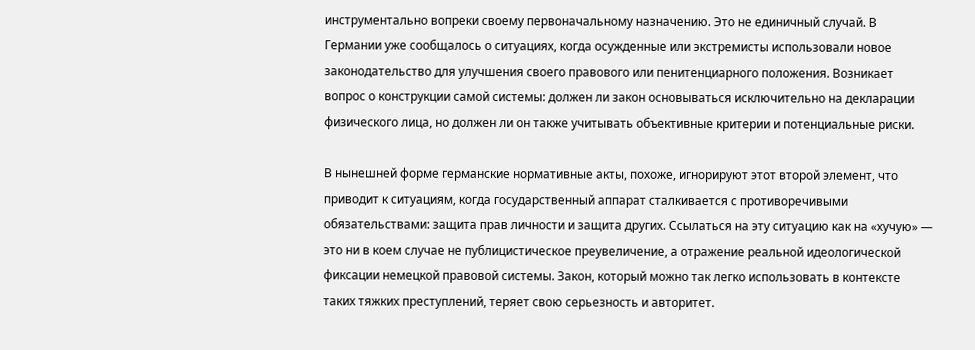инструментально вопреки своему первоначальному назначению. Это не единичный случай. В Германии уже сообщалось о ситуациях, когда осужденные или экстремисты использовали новое законодательство для улучшения своего правового или пенитенциарного положения. Возникает вопрос о конструкции самой системы: должен ли закон основываться исключительно на декларации физического лица, но должен ли он также учитывать объективные критерии и потенциальные риски.

В нынешней форме германские нормативные акты, похоже, игнорируют этот второй элемент, что приводит к ситуациям, когда государственный аппарат сталкивается с противоречивыми обязательствами: защита прав личности и защита других. Ссылаться на эту ситуацию как на «хучую» — это ни в коем случае не публицистическое преувеличение, а отражение реальной идеологической фиксации немецкой правовой системы. Закон, который можно так легко использовать в контексте таких тяжких преступлений, теряет свою серьезность и авторитет.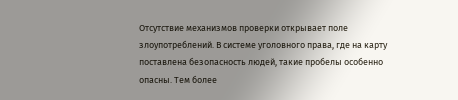Отсутствие механизмов проверки открывает поле злоупотреблений. В системе уголовного права, где на карту поставлена безопасность людей, такие пробелы особенно опасны. Тем более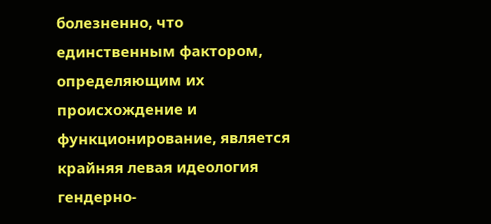болезненно, что единственным фактором, определяющим их происхождение и функционирование, является крайняя левая идеология гендерно-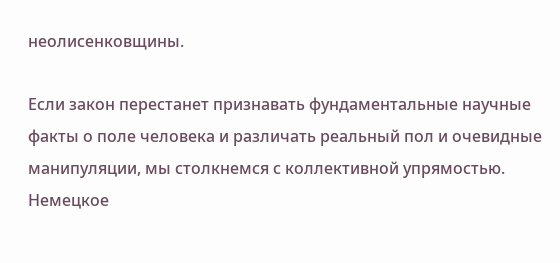неолисенковщины.

Если закон перестанет признавать фундаментальные научные факты о поле человека и различать реальный пол и очевидные манипуляции, мы столкнемся с коллективной упрямостью. Немецкое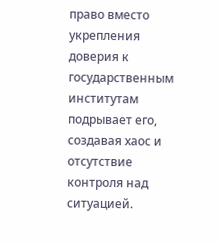право вместо укрепления доверия к государственным институтам подрывает его, создавая хаос и отсутствие контроля над ситуацией.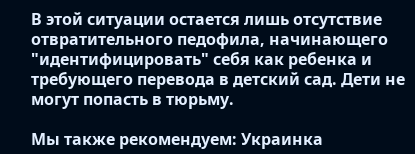В этой ситуации остается лишь отсутствие отвратительного педофила, начинающего "идентифицировать" себя как ребенка и требующего перевода в детский сад. Дети не могут попасть в тюрьму.

Мы также рекомендуем: Украинка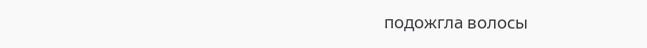подожгла волосы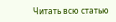Читать всю статью